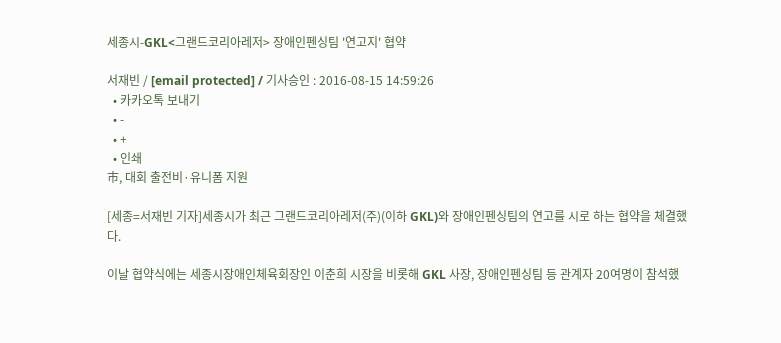세종시-GKL<그랜드코리아레저> 장애인펜싱팀 '연고지' 협약

서재빈 / [email protected] / 기사승인 : 2016-08-15 14:59:26
  • 카카오톡 보내기
  • -
  • +
  • 인쇄
市, 대회 출전비·유니폼 지원

[세종=서재빈 기자]세종시가 최근 그랜드코리아레저(주)(이하 GKL)와 장애인펜싱팀의 연고를 시로 하는 협약을 체결했다.

이날 협약식에는 세종시장애인체육회장인 이춘희 시장을 비롯해 GKL 사장, 장애인펜싱팀 등 관계자 20여명이 참석했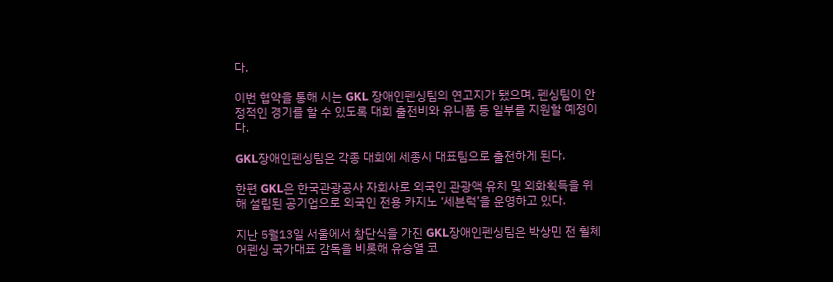다.

이번 협약을 통해 시는 GKL 장애인펜싱팀의 연고지가 됐으며, 펜싱팀이 안정적인 경기를 할 수 있도록 대회 출전비와 유니폼 등 일부를 지원할 예정이다.

GKL장애인펜싱팀은 각종 대회에 세종시 대표팀으로 출전하게 된다.

한편 GKL은 한국관광공사 자회사로 외국인 관광액 유치 및 외화획득을 위해 설립된 공기업으로 외국인 전용 카지노 ‘세븐럭’을 운영하고 있다.

지난 5월13일 서울에서 창단식을 가진 GKL장애인펜싱팀은 박상민 전 휠체어펜싱 국가대표 감독을 비롯해 유승열 코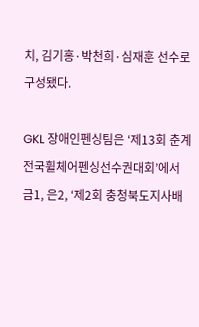치, 김기홍·박천희·심재훈 선수로 구성됐다.

GKL 장애인펜싱팀은 ‘제13회 춘계 전국휠체어펜싱선수권대회’에서 금1, 은2, ‘제2회 충청북도지사배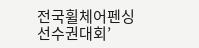전국휠체어펜싱선수권대회’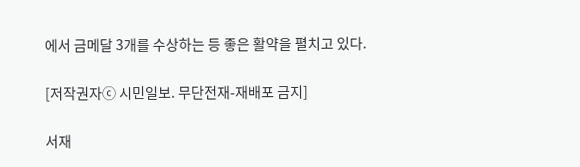에서 금메달 3개를 수상하는 등 좋은 활약을 펼치고 있다.

[저작권자ⓒ 시민일보. 무단전재-재배포 금지]

서재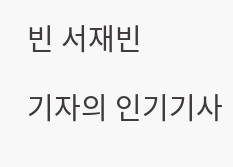빈 서재빈

기자의 인기기사